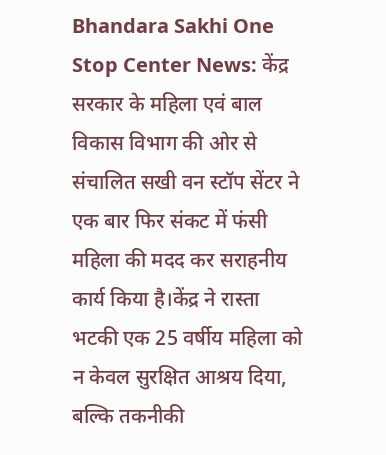Bhandara Sakhi One Stop Center News: केंद्र सरकार के महिला एवं बाल विकास विभाग की ओर से संचालित सखी वन स्टॉप सेंटर ने एक बार फिर संकट में फंसी महिला की मदद कर सराहनीय कार्य किया है।केंद्र ने रास्ता भटकी एक 25 वर्षीय महिला को न केवल सुरक्षित आश्रय दिया, बल्कि तकनीकी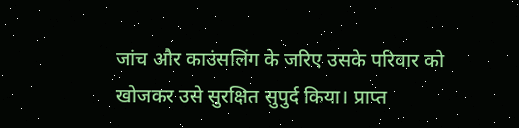जांच और काउंसलिंग के जरिए उसके परिवार को खोजकर उसे सुरक्षित सुपुर्द किया। प्राप्त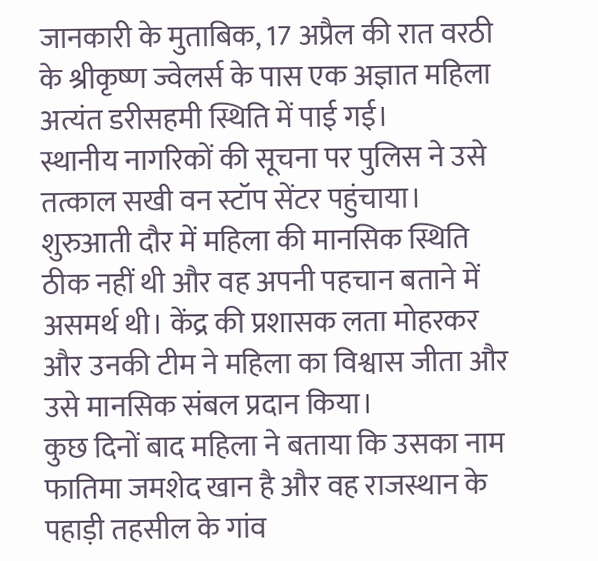जानकारी के मुताबिक, 17 अप्रैल की रात वरठी के श्रीकृष्ण ज्वेलर्स के पास एक अज्ञात महिला अत्यंत डरीसहमी स्थिति में पाई गई।
स्थानीय नागरिकों की सूचना पर पुलिस ने उसे तत्काल सखी वन स्टॉप सेंटर पहुंचाया। शुरुआती दौर में महिला की मानसिक स्थिति ठीक नहीं थी और वह अपनी पहचान बताने में असमर्थ थी। केंद्र की प्रशासक लता मोहरकर और उनकी टीम ने महिला का विश्वास जीता और उसे मानसिक संबल प्रदान किया।
कुछ दिनों बाद महिला ने बताया कि उसका नाम फातिमा जमशेद खान है और वह राजस्थान के पहाड़ी तहसील के गांव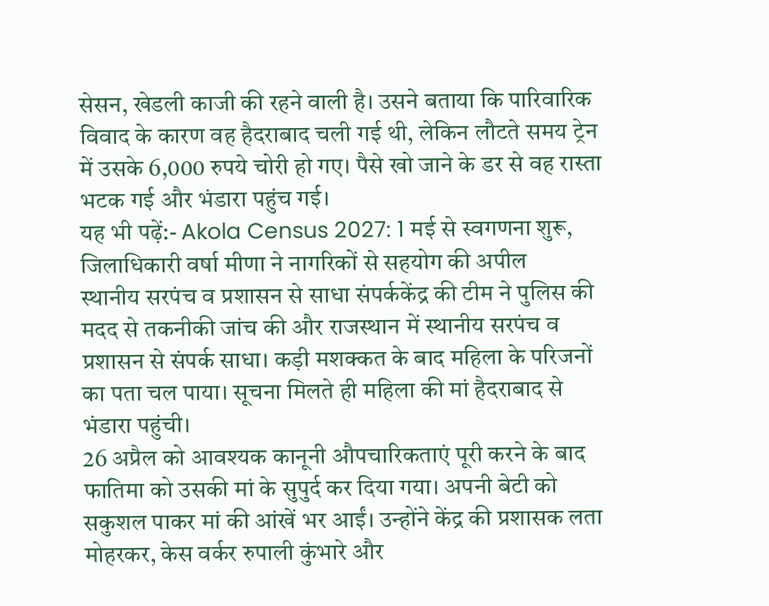सेसन, खेडली काजी की रहने वाली है। उसने बताया कि पारिवारिक विवाद के कारण वह हैदराबाद चली गई थी, लेकिन लौटते समय ट्रेन में उसके 6,000 रुपये चोरी हो गए। पैसे खो जाने के डर से वह रास्ता भटक गई और भंडारा पहुंच गई।
यह भी पढ़ें:- Akola Census 2027: 1 मई से स्वगणना शुरू, जिलाधिकारी वर्षा मीणा ने नागरिकों से सहयोग की अपील
स्थानीय सरपंच व प्रशासन से साधा संपर्ककेंद्र की टीम ने पुलिस की मदद से तकनीकी जांच की और राजस्थान में स्थानीय सरपंच व प्रशासन से संपर्क साधा। कड़ी मशक्कत के बाद महिला के परिजनों का पता चल पाया। सूचना मिलते ही महिला की मां हैदराबाद से भंडारा पहुंची।
26 अप्रैल को आवश्यक कानूनी औपचारिकताएं पूरी करने के बाद फातिमा को उसकी मां के सुपुर्द कर दिया गया। अपनी बेटी को सकुशल पाकर मां की आंखें भर आईं। उन्होंने केंद्र की प्रशासक लता मोहरकर, केस वर्कर रुपाली कुंभारे और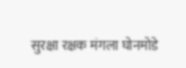सुरक्षा रक्षक मंगला घोनमोडे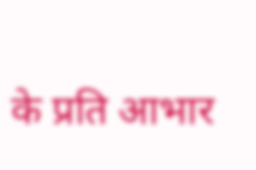के प्रति आभार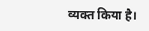व्यक्त किया है।